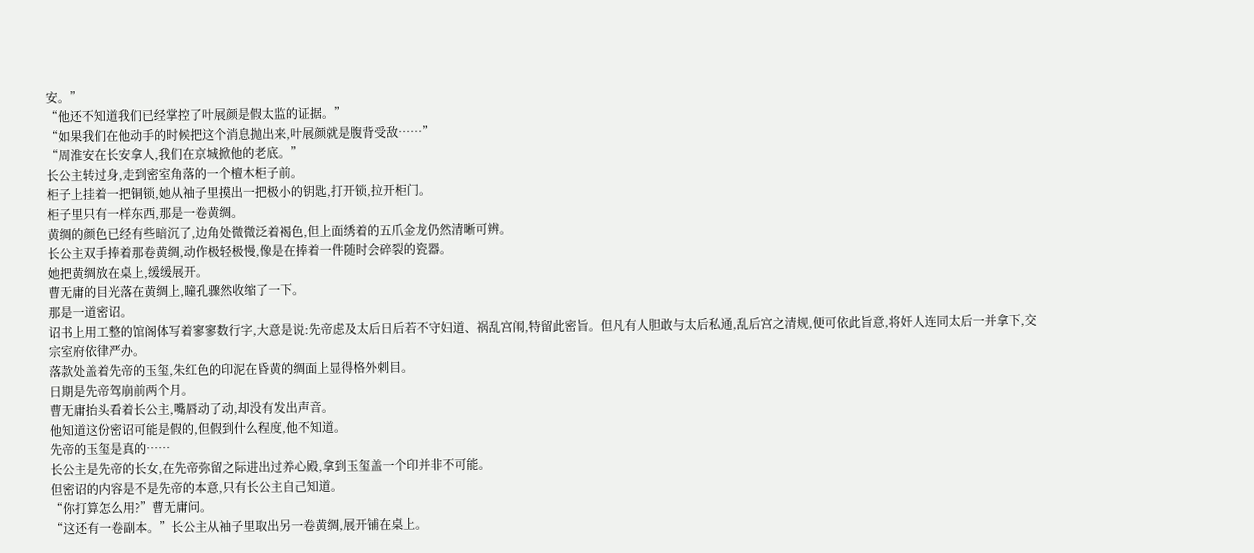安。”
“他还不知道我们已经掌控了叶展颜是假太监的证据。”
“如果我们在他动手的时候把这个消息抛出来,叶展颜就是腹背受敌……”
“周淮安在长安拿人,我们在京城掀他的老底。”
长公主转过身,走到密室角落的一个檀木柜子前。
柜子上挂着一把铜锁,她从袖子里摸出一把极小的钥匙,打开锁,拉开柜门。
柜子里只有一样东西,那是一卷黄绸。
黄绸的颜色已经有些暗沉了,边角处微微泛着褐色,但上面绣着的五爪金龙仍然清晰可辨。
长公主双手捧着那卷黄绸,动作极轻极慢,像是在捧着一件随时会碎裂的瓷器。
她把黄绸放在桌上,缓缓展开。
曹无庸的目光落在黄绸上,瞳孔骤然收缩了一下。
那是一道密诏。
诏书上用工整的馆阁体写着寥寥数行字,大意是说:先帝虑及太后日后若不守妇道、祸乱宫闱,特留此密旨。但凡有人胆敢与太后私通,乱后宫之清规,便可依此旨意,将奸人连同太后一并拿下,交宗室府依律严办。
落款处盖着先帝的玉玺,朱红色的印泥在昏黄的绸面上显得格外刺目。
日期是先帝驾崩前两个月。
曹无庸抬头看着长公主,嘴唇动了动,却没有发出声音。
他知道这份密诏可能是假的,但假到什么程度,他不知道。
先帝的玉玺是真的……
长公主是先帝的长女,在先帝弥留之际进出过养心殿,拿到玉玺盖一个印并非不可能。
但密诏的内容是不是先帝的本意,只有长公主自己知道。
“你打算怎么用?”曹无庸问。
“这还有一卷副本。”长公主从袖子里取出另一卷黄绸,展开铺在桌上。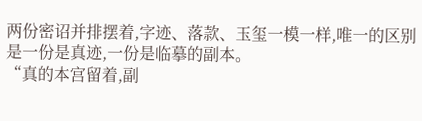两份密诏并排摆着,字迹、落款、玉玺一模一样,唯一的区别是一份是真迹,一份是临摹的副本。
“真的本宫留着,副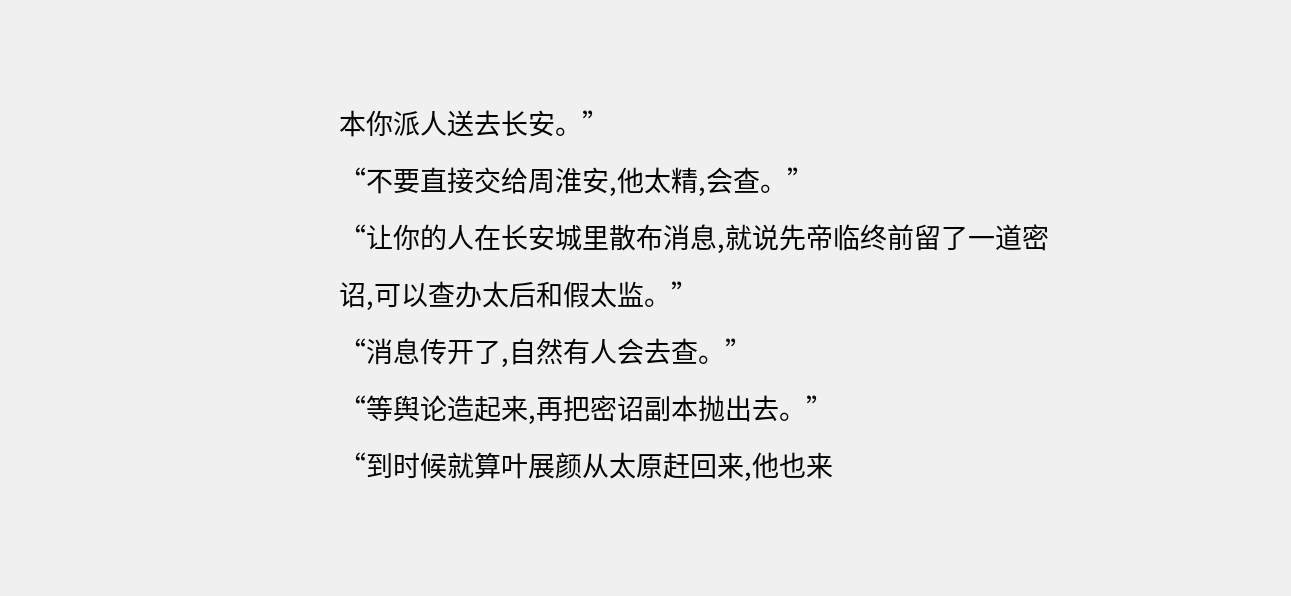本你派人送去长安。”
“不要直接交给周淮安,他太精,会查。”
“让你的人在长安城里散布消息,就说先帝临终前留了一道密诏,可以查办太后和假太监。”
“消息传开了,自然有人会去查。”
“等舆论造起来,再把密诏副本抛出去。”
“到时候就算叶展颜从太原赶回来,他也来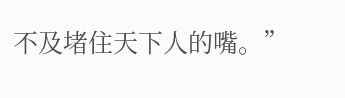不及堵住天下人的嘴。”